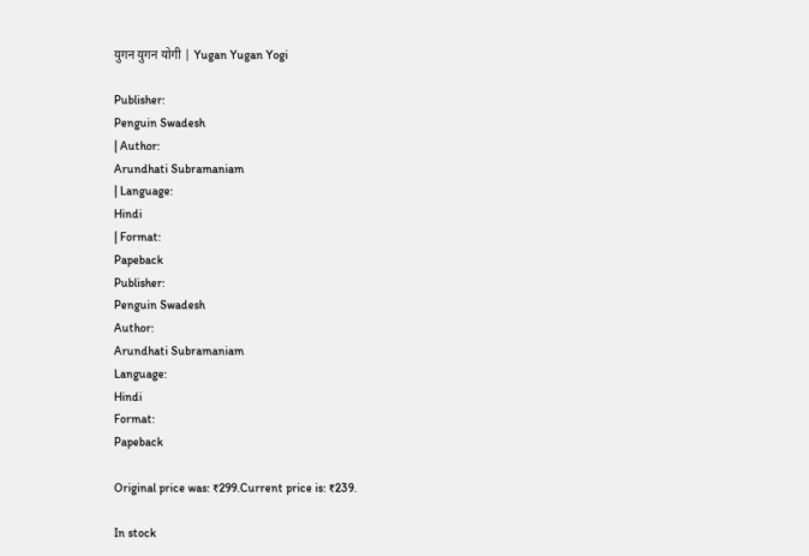युगन युगन योगी | Yugan Yugan Yogi

Publisher:
Penguin Swadesh
| Author:
Arundhati Subramaniam
| Language:
Hindi
| Format:
Papeback
Publisher:
Penguin Swadesh
Author:
Arundhati Subramaniam
Language:
Hindi
Format:
Papeback

Original price was: ₹299.Current price is: ₹239.

In stock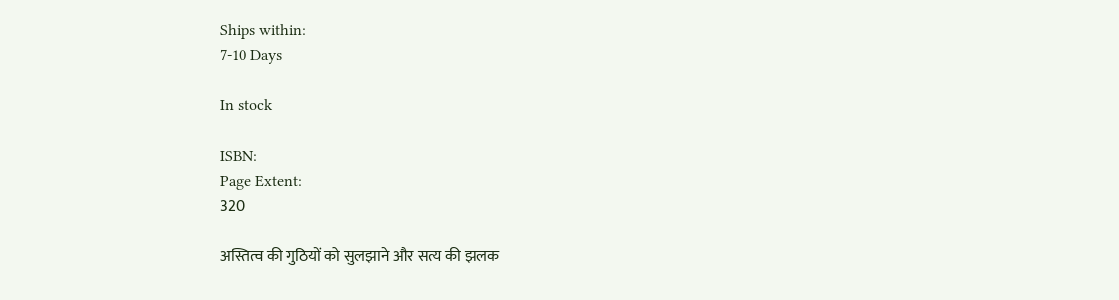Ships within:
7-10 Days

In stock

ISBN:
Page Extent:
320

अस्तित्व की गुठियों को सुलझाने और सत्य की झलक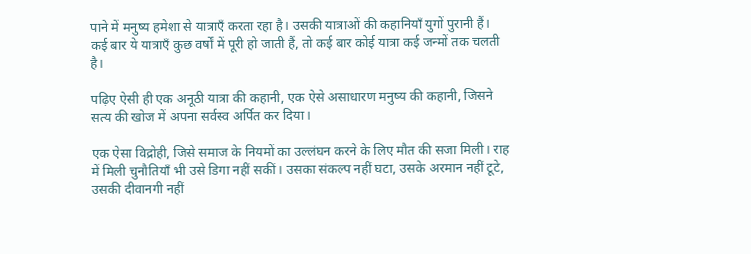पाने में मनुष्य हमेशा से यात्राएँ करता रहा है। उसकी यात्राओं की कहानियाँ युगों पुरानी हैं। कई बार ये यात्राएँ कुछ वर्षों में पूरी हो जाती हैं, तो कई बार कोई यात्रा कई जन्मों तक चलती है।

पढ़िए ऐसी ही एक अनूठी यात्रा की कहानी, एक ऐसे असाधारण मनुष्य की कहानी, जिसने सत्य की खोज में अपना सर्वस्व अर्पित कर दिया।

एक ऐसा विद्रोही, जिसे समाज के नियमों का उल्लंघन करने के लिए मौत की सजा मिली। राह में मिली चुनौतियाँ भी उसे डिगा नहीं सकीं। उसका संकल्प नहीं घटा, उसके अरमान नहीं टूटे, उसकी दीवानगी नहीं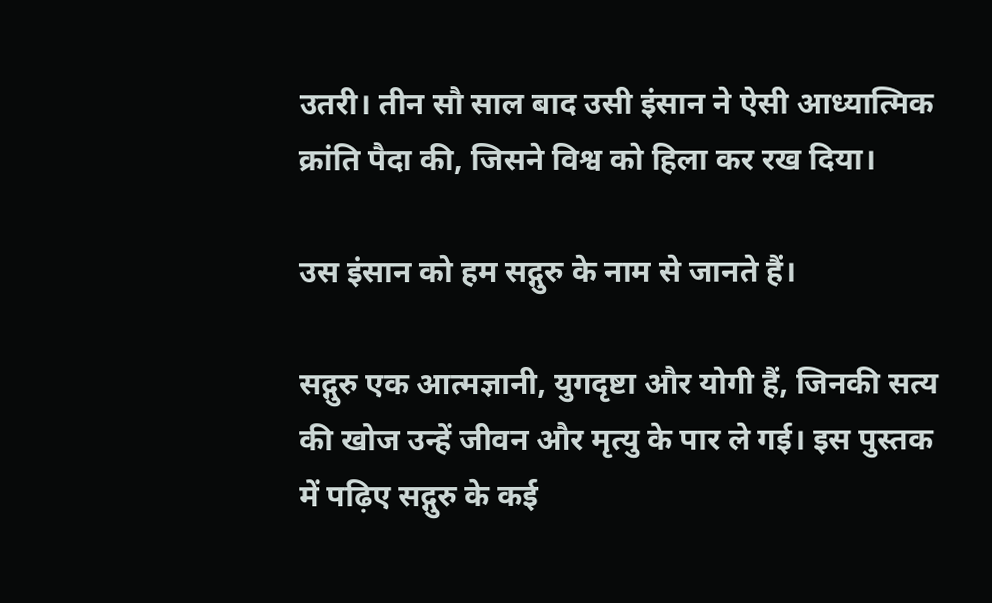उतरी। तीन सौ साल बाद उसी इंसान ने ऐसी आध्यात्मिक क्रांति पैदा की, जिसने विश्व को हिला कर रख दिया।

उस इंसान को हम सद्गुरु के नाम से जानते हैं।

सद्गुरु एक आत्मज्ञानी, युगदृष्टा और योगी हैं, जिनकी सत्य की खोज उन्हें जीवन और मृत्यु के पार ले गई। इस पुस्तक में पढ़िए सद्गुरु के कई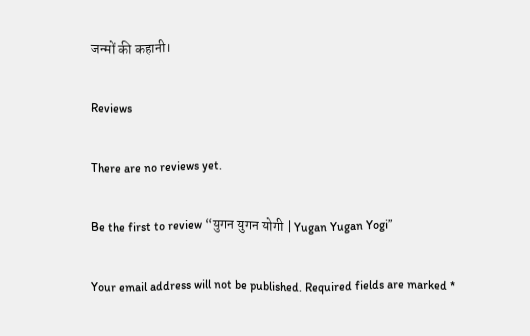जन्मों की कहानी।

Reviews

There are no reviews yet.

Be the first to review “युगन युगन योगी | Yugan Yugan Yogi”

Your email address will not be published. Required fields are marked *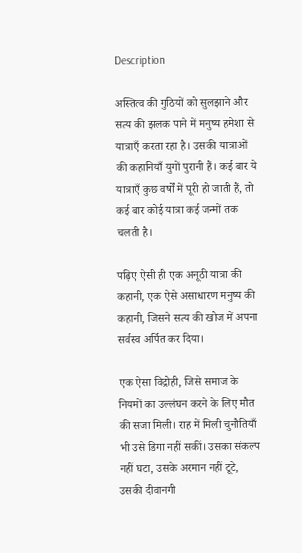Description

अस्तित्व की गुठियों को सुलझाने और सत्य की झलक पाने में मनुष्य हमेशा से यात्राएँ करता रहा है। उसकी यात्राओं की कहानियाँ युगों पुरानी हैं। कई बार ये यात्राएँ कुछ वर्षों में पूरी हो जाती हैं, तो कई बार कोई यात्रा कई जन्मों तक चलती है।

पढ़िए ऐसी ही एक अनूठी यात्रा की कहानी, एक ऐसे असाधारण मनुष्य की कहानी, जिसने सत्य की खोज में अपना सर्वस्व अर्पित कर दिया।

एक ऐसा विद्रोही, जिसे समाज के नियमों का उल्लंघन करने के लिए मौत की सजा मिली। राह में मिली चुनौतियाँ भी उसे डिगा नहीं सकीं। उसका संकल्प नहीं घटा, उसके अरमान नहीं टूटे, उसकी दीवानगी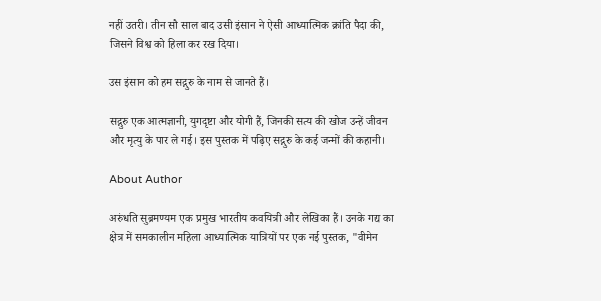नहीं उतरी। तीन सौ साल बाद उसी इंसान ने ऐसी आध्यात्मिक क्रांति पैदा की, जिसने विश्व को हिला कर रख दिया।

उस इंसान को हम सद्गुरु के नाम से जानते हैं।

सद्गुरु एक आत्मज्ञानी, युगदृष्टा और योगी हैं, जिनकी सत्य की खोज उन्हें जीवन और मृत्यु के पार ले गई। इस पुस्तक में पढ़िए सद्गुरु के कई जन्मों की कहानी।

About Author

अरुंधति सुब्रमण्यम एक प्रमुख भारतीय कवयित्री और लेखिका हैं। उनके गद्य का क्षेत्र में समकालीन महिला आध्यात्मिक यात्रियों पर एक नई पुस्तक, "वीमेन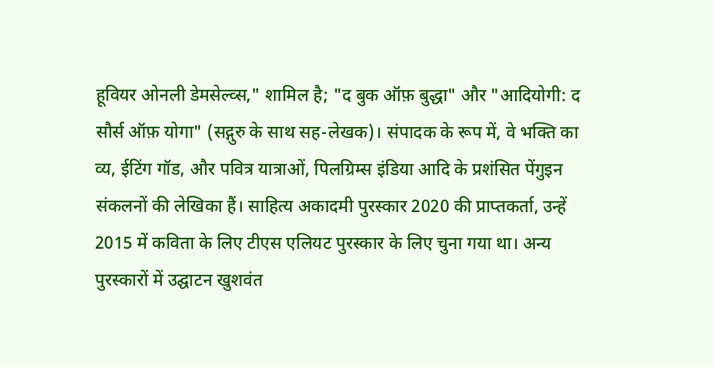हूवियर ओनली डेमसेल्व्स," शामिल है; "द बुक ऑफ़ बुद्धा" और "आदियोगी: द सौर्स ऑफ़ योगा" (सद्गुरु के साथ सह-लेखक)। संपादक के रूप में, वे भक्ति का व्य, ईटिंग गॉड, और पवित्र यात्राओं, पिलग्रिम्स इंडिया आदि के प्रशंसित पेंगुइन संकलनों की लेखिका हैं। साहित्य अकादमी पुरस्कार 2020 की प्राप्तकर्ता, उन्हें 2015 में कविता के लिए टीएस एलियट पुरस्कार के लिए चुना गया था। अन्य पुरस्कारों में उद्घाटन खुशवंत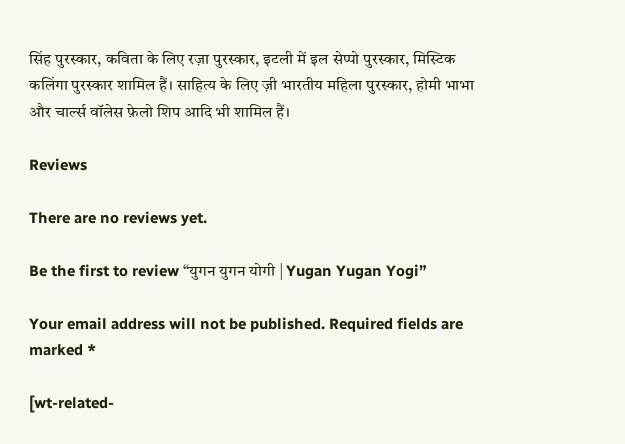सिंह पुरस्कार, कविता के लिए रज़ा पुरस्कार, इटली में इल सेप्पो पुरस्कार, मिस्टिक कलिंगा पुरस्कार शामिल हैं। साहित्य के लिए ज़ी भारतीय महिला पुरस्कार, होमी भाभा और चार्ल्स वॉलेस फ़ेलो शिप आदि भी शामिल हैं।

Reviews

There are no reviews yet.

Be the first to review “युगन युगन योगी | Yugan Yugan Yogi”

Your email address will not be published. Required fields are marked *

[wt-related-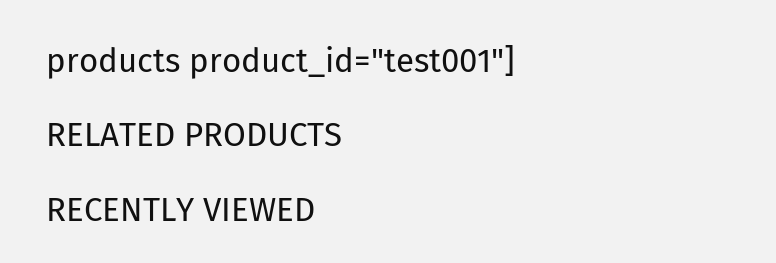products product_id="test001"]

RELATED PRODUCTS

RECENTLY VIEWED